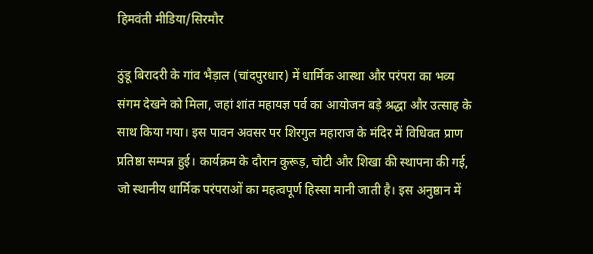हिमवंती मीडिया/सिरमौर

ठुंडू बिरादरी के गांव भैड़ाल (चांदपुरधार) में धार्मिक आस्था और परंपरा का भव्य संगम देखने को मिला, जहां शांत महायज्ञ पर्व का आयोजन बड़े श्रद्धा और उत्साह के साथ किया गया। इस पावन अवसर पर शिरगुल महाराज के मंदिर में विधिवत प्राण प्रतिष्ठा सम्पन्न हुई। कार्यक्रम के दौरान कुरूड़, चोटी और शिखा की स्थापना की गई, जो स्थानीय धार्मिक परंपराओं का महत्वपूर्ण हिस्सा मानी जाती है। इस अनुष्ठान में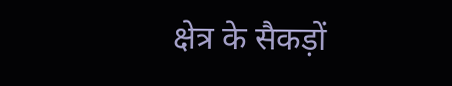क्षेत्र के सैकड़ों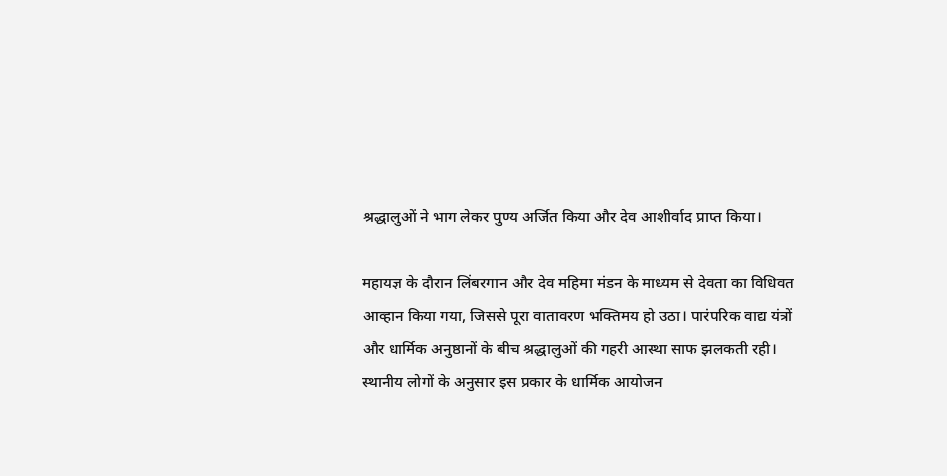श्रद्धालुओं ने भाग लेकर पुण्य अर्जित किया और देव आशीर्वाद प्राप्त किया।

महायज्ञ के दौरान लिंबरगान और देव महिमा मंडन के माध्यम से देवता का विधिवत आव्हान किया गया, जिससे पूरा वातावरण भक्तिमय हो उठा। पारंपरिक वाद्य यंत्रों और धार्मिक अनुष्ठानों के बीच श्रद्धालुओं की गहरी आस्था साफ झलकती रही। स्थानीय लोगों के अनुसार इस प्रकार के धार्मिक आयोजन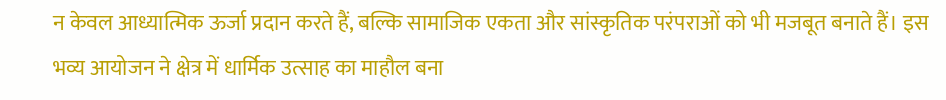न केवल आध्यात्मिक ऊर्जा प्रदान करते हैं, बल्कि सामाजिक एकता और सांस्कृतिक परंपराओं को भी मजबूत बनाते हैं। इस भव्य आयोजन ने क्षेत्र में धार्मिक उत्साह का माहौल बना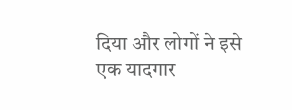दिया और लोगों ने इसे एक यादगार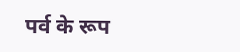पर्व के रूप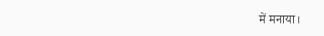में मनाया।